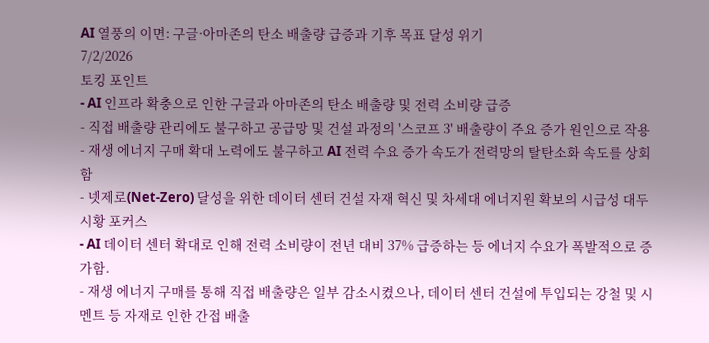AI 열풍의 이면: 구글·아마존의 탄소 배출량 급증과 기후 목표 달성 위기
7/2/2026
토킹 포인트
- AI 인프라 확충으로 인한 구글과 아마존의 탄소 배출량 및 전력 소비량 급증
- 직접 배출량 관리에도 불구하고 공급망 및 건설 과정의 '스코프 3' 배출량이 주요 증가 원인으로 작용
- 재생 에너지 구매 확대 노력에도 불구하고 AI 전력 수요 증가 속도가 전력망의 탈탄소화 속도를 상회함
- 넷제로(Net-Zero) 달성을 위한 데이터 센터 건설 자재 혁신 및 차세대 에너지원 확보의 시급성 대두
시황 포커스
- AI 데이터 센터 확대로 인해 전력 소비량이 전년 대비 37% 급증하는 등 에너지 수요가 폭발적으로 증가함.
- 재생 에너지 구매를 통해 직접 배출량은 일부 감소시켰으나, 데이터 센터 건설에 투입되는 강철 및 시멘트 등 자재로 인한 간접 배출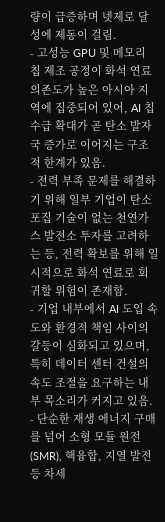량이 급증하며 넷제로 달성에 제동이 걸림.
- 고성능 GPU 및 메모리 칩 제조 공정이 화석 연료 의존도가 높은 아시아 지역에 집중되어 있어, AI 칩 수급 확대가 곧 탄소 발자국 증가로 이어지는 구조적 한계가 있음.
- 전력 부족 문제를 해결하기 위해 일부 기업이 탄소 포집 기술이 없는 천연가스 발전소 투자를 고려하는 등, 전력 확보를 위해 일시적으로 화석 연료로 회귀할 위험이 존재함.
- 기업 내부에서 AI 도입 속도와 환경적 책임 사이의 갈등이 심화되고 있으며, 특히 데이터 센터 건설의 속도 조절을 요구하는 내부 목소리가 커지고 있음.
- 단순한 재생 에너지 구매를 넘어 소형 모듈 원전(SMR), 핵융합, 지열 발전 등 차세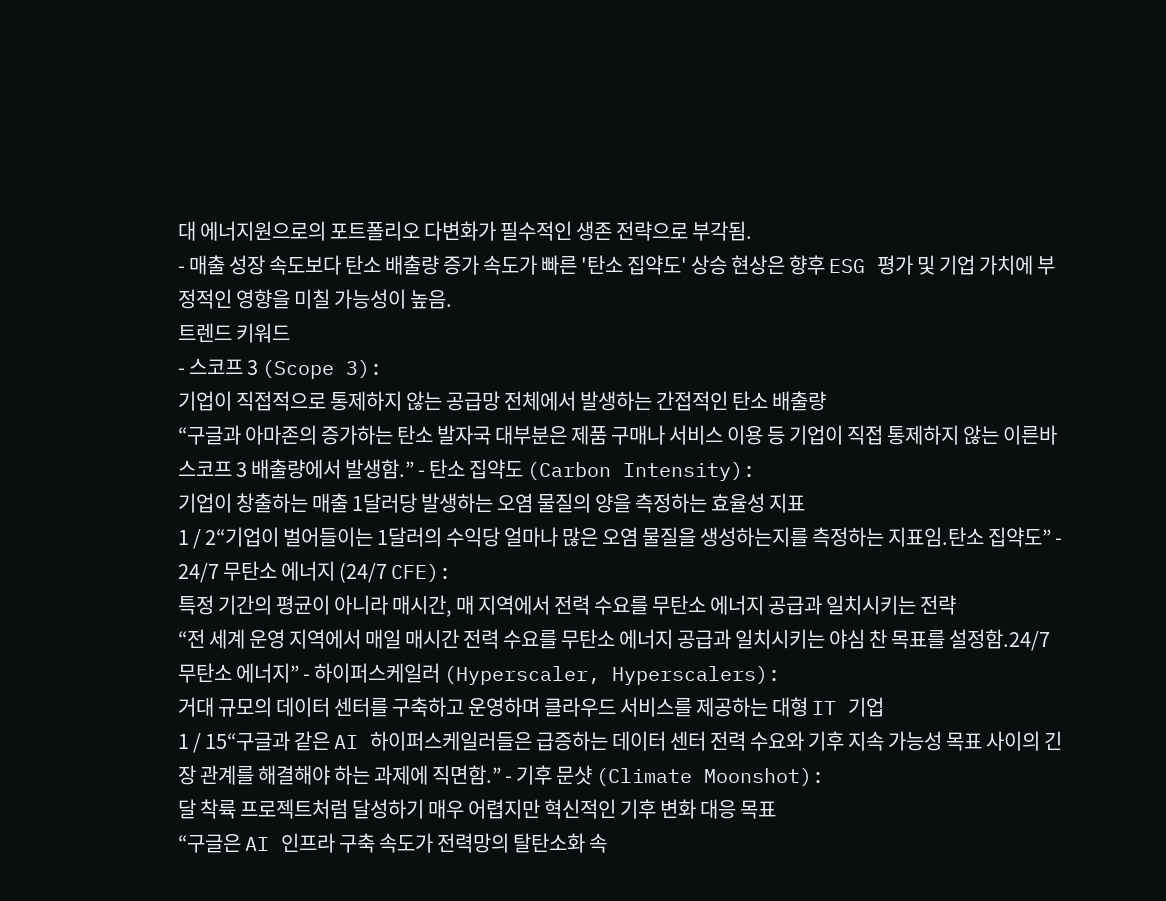대 에너지원으로의 포트폴리오 다변화가 필수적인 생존 전략으로 부각됨.
- 매출 성장 속도보다 탄소 배출량 증가 속도가 빠른 '탄소 집약도' 상승 현상은 향후 ESG 평가 및 기업 가치에 부정적인 영향을 미칠 가능성이 높음.
트렌드 키워드
- 스코프 3 (Scope 3):
기업이 직접적으로 통제하지 않는 공급망 전체에서 발생하는 간접적인 탄소 배출량
“구글과 아마존의 증가하는 탄소 발자국 대부분은 제품 구매나 서비스 이용 등 기업이 직접 통제하지 않는 이른바 스코프 3 배출량에서 발생함.” - 탄소 집약도 (Carbon Intensity):
기업이 창출하는 매출 1달러당 발생하는 오염 물질의 양을 측정하는 효율성 지표
1 / 2“기업이 벌어들이는 1달러의 수익당 얼마나 많은 오염 물질을 생성하는지를 측정하는 지표임.탄소 집약도” - 24/7 무탄소 에너지 (24/7 CFE):
특정 기간의 평균이 아니라 매시간, 매 지역에서 전력 수요를 무탄소 에너지 공급과 일치시키는 전략
“전 세계 운영 지역에서 매일 매시간 전력 수요를 무탄소 에너지 공급과 일치시키는 야심 찬 목표를 설정함.24/7 무탄소 에너지” - 하이퍼스케일러 (Hyperscaler, Hyperscalers):
거대 규모의 데이터 센터를 구축하고 운영하며 클라우드 서비스를 제공하는 대형 IT 기업
1 / 15“구글과 같은 AI 하이퍼스케일러들은 급증하는 데이터 센터 전력 수요와 기후 지속 가능성 목표 사이의 긴장 관계를 해결해야 하는 과제에 직면함.” - 기후 문샷 (Climate Moonshot):
달 착륙 프로젝트처럼 달성하기 매우 어렵지만 혁신적인 기후 변화 대응 목표
“구글은 AI 인프라 구축 속도가 전력망의 탈탄소화 속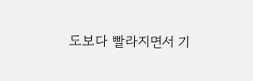도보다 빨라지면서 기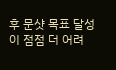후 문샷 목표 달성이 점점 더 어려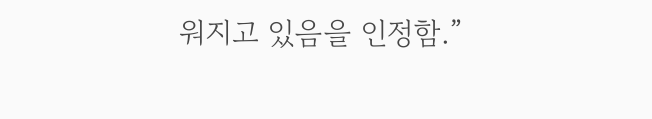워지고 있음을 인정함.”